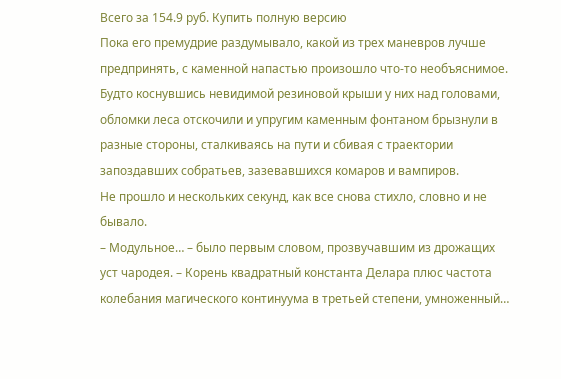Всего за 154.9 руб. Купить полную версию
Пока его премудрие раздумывало, какой из трех маневров лучше предпринять, с каменной напастью произошло что-то необъяснимое. Будто коснувшись невидимой резиновой крыши у них над головами, обломки леса отскочили и упругим каменным фонтаном брызнули в разные стороны, сталкиваясь на пути и сбивая с траектории запоздавших собратьев, зазевавшихся комаров и вампиров.
Не прошло и нескольких секунд, как все снова стихло, словно и не бывало.
– Модульное… – было первым словом, прозвучавшим из дрожащих уст чародея. – Корень квадратный константа Делара плюс частота колебания магического континуума в третьей степени, умноженный…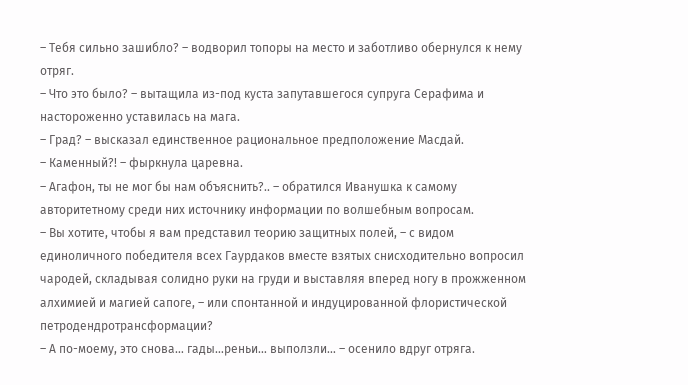– Тебя сильно зашибло? – водворил топоры на место и заботливо обернулся к нему отряг.
– Что это было? – вытащила из-под куста запутавшегося супруга Серафима и настороженно уставилась на мага.
– Град? – высказал единственное рациональное предположение Масдай.
– Каменный?! – фыркнула царевна.
– Агафон, ты не мог бы нам объяснить?.. – обратился Иванушка к самому авторитетному среди них источнику информации по волшебным вопросам.
– Вы хотите, чтобы я вам представил теорию защитных полей, – с видом единоличного победителя всех Гаурдаков вместе взятых снисходительно вопросил чародей, складывая солидно руки на груди и выставляя вперед ногу в прожженном алхимией и магией сапоге, – или спонтанной и индуцированной флористической петродендротрансформации?
– А по-моему, это снова… гады…реньи… выползли… – осенило вдруг отряга.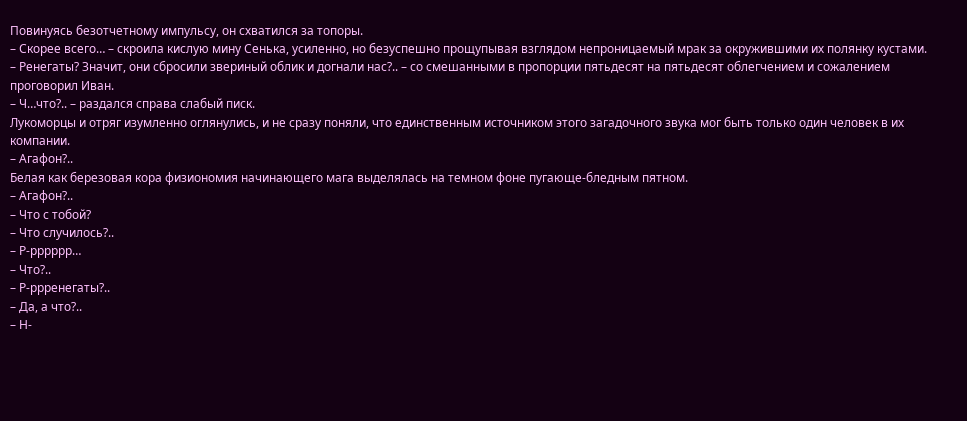Повинуясь безотчетному импульсу, он схватился за топоры.
– Скорее всего… – скроила кислую мину Сенька, усиленно, но безуспешно прощупывая взглядом непроницаемый мрак за окружившими их полянку кустами.
– Ренегаты? Значит, они сбросили звериный облик и догнали нас?.. – со смешанными в пропорции пятьдесят на пятьдесят облегчением и сожалением проговорил Иван.
– Ч…что?.. – раздался справа слабый писк.
Лукоморцы и отряг изумленно оглянулись, и не сразу поняли, что единственным источником этого загадочного звука мог быть только один человек в их компании.
– Агафон?..
Белая как березовая кора физиономия начинающего мага выделялась на темном фоне пугающе-бледным пятном.
– Агафон?..
– Что с тобой?
– Что случилось?..
– Р-рррррр…
– Что?..
– Р-ррренегаты?..
– Да, а что?..
– Н-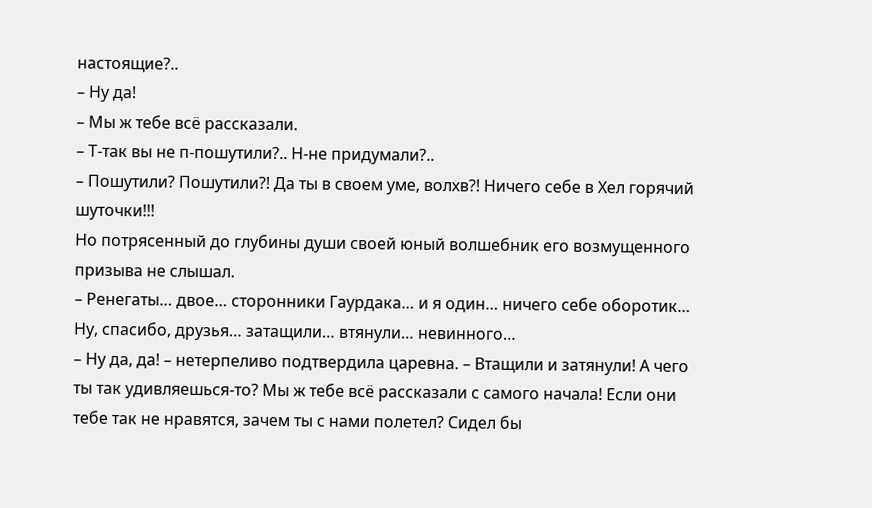настоящие?..
– Ну да!
– Мы ж тебе всё рассказали.
– Т-так вы не п-пошутили?.. Н-не придумали?..
– Пошутили? Пошутили?! Да ты в своем уме, волхв?! Ничего себе в Хел горячий шуточки!!!
Но потрясенный до глубины души своей юный волшебник его возмущенного призыва не слышал.
– Ренегаты… двое… сторонники Гаурдака… и я один… ничего себе оборотик… Ну, спасибо, друзья… затащили… втянули… невинного…
– Ну да, да! – нетерпеливо подтвердила царевна. – Втащили и затянули! А чего ты так удивляешься-то? Мы ж тебе всё рассказали с самого начала! Если они тебе так не нравятся, зачем ты с нами полетел? Сидел бы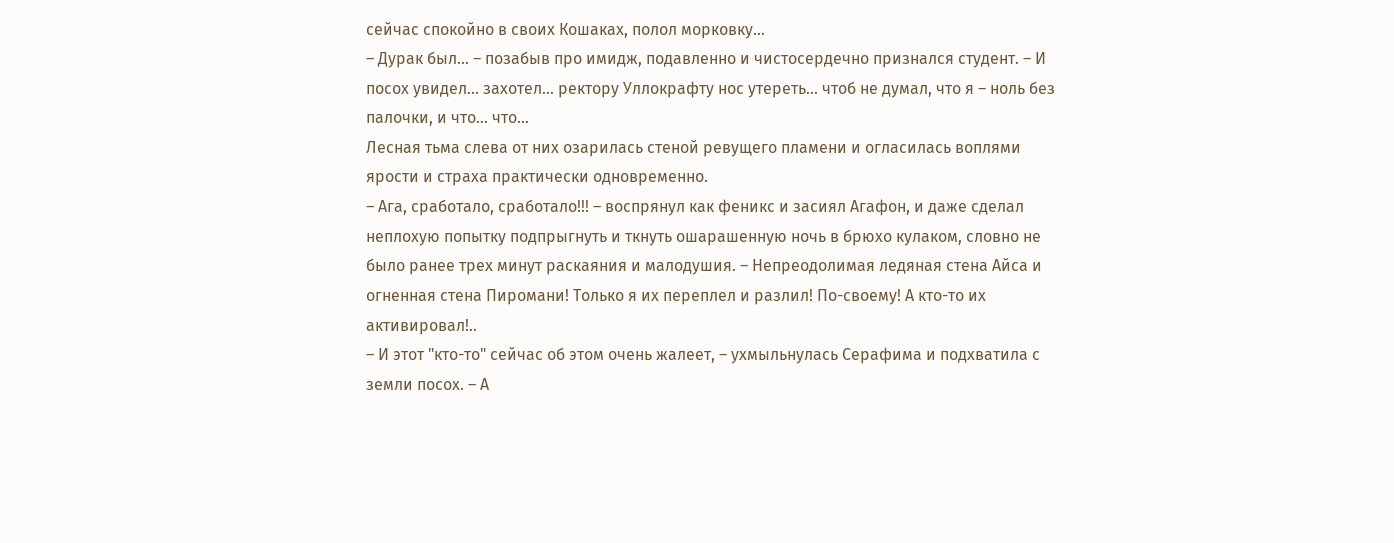сейчас спокойно в своих Кошаках, полол морковку…
– Дурак был… – позабыв про имидж, подавленно и чистосердечно признался студент. – И посох увидел… захотел… ректору Уллокрафту нос утереть… чтоб не думал, что я – ноль без палочки, и что… что…
Лесная тьма слева от них озарилась стеной ревущего пламени и огласилась воплями ярости и страха практически одновременно.
– Ага, сработало, сработало!!! – воспрянул как феникс и засиял Агафон, и даже сделал неплохую попытку подпрыгнуть и ткнуть ошарашенную ночь в брюхо кулаком, словно не было ранее трех минут раскаяния и малодушия. – Непреодолимая ледяная стена Айса и огненная стена Пиромани! Только я их переплел и разлил! По-своему! А кто-то их активировал!..
– И этот "кто-то" сейчас об этом очень жалеет, – ухмыльнулась Серафима и подхватила с земли посох. – А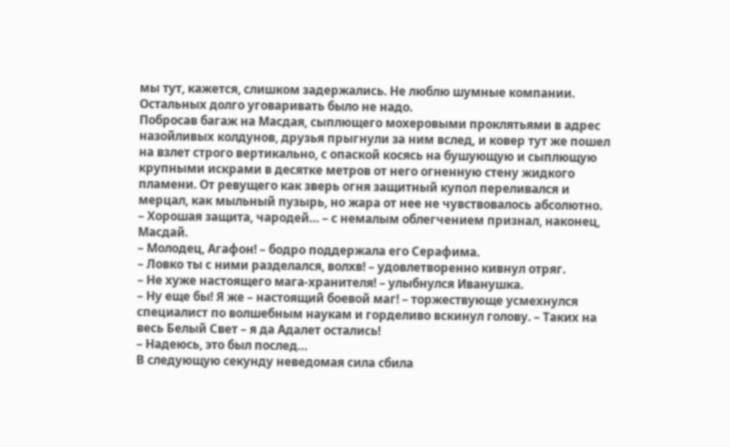мы тут, кажется, слишком задержались. Не люблю шумные компании.
Остальных долго уговаривать было не надо.
Побросав багаж на Масдая, сыплющего мохеровыми проклятьями в адрес назойливых колдунов, друзья прыгнули за ним вслед, и ковер тут же пошел на взлет строго вертикально, с опаской косясь на бушующую и сыплющую крупными искрами в десятке метров от него огненную стену жидкого пламени. От ревущего как зверь огня защитный купол переливался и мерцал, как мыльный пузырь, но жара от нее не чувствовалось абсолютно.
– Хорошая защита, чародей… – с немалым облегчением признал, наконец, Масдай.
– Молодец, Агафон! – бодро поддержала его Серафима.
– Ловко ты с ними разделался, волхв! – удовлетворенно кивнул отряг.
– Не хуже настоящего мага-хранителя! – улыбнулся Иванушка.
– Ну еще бы! Я же – настоящий боевой маг! – торжествующе усмехнулся специалист по волшебным наукам и горделиво вскинул голову. – Таких на весь Белый Свет – я да Адалет остались!
– Надеюсь, это был послед…
В следующую секунду неведомая сила сбила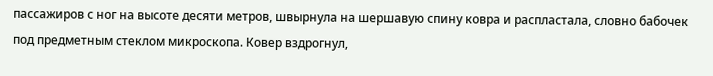пассажиров с ног на высоте десяти метров, швырнула на шершавую спину ковра и распластала, словно бабочек под предметным стеклом микроскопа. Ковер вздрогнул,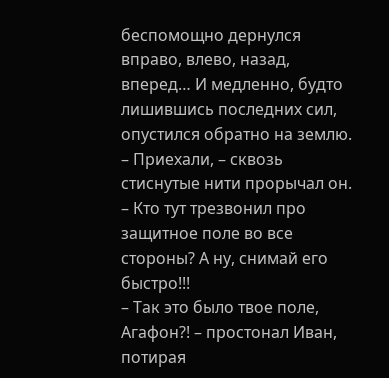беспомощно дернулся вправо, влево, назад, вперед… И медленно, будто лишившись последних сил, опустился обратно на землю.
– Приехали, – сквозь стиснутые нити прорычал он. – Кто тут трезвонил про защитное поле во все стороны? А ну, снимай его быстро!!!
– Так это было твое поле, Агафон?! – простонал Иван, потирая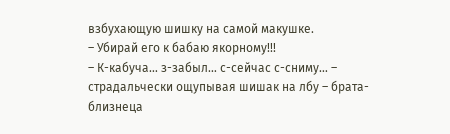взбухающую шишку на самой макушке.
– Убирай его к бабаю якорному!!!
– К-кабуча… з-забыл… с-сейчас с-сниму… – страдальчески ощупывая шишак на лбу – брата-близнеца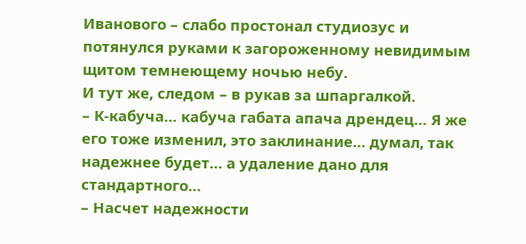Иванового – слабо простонал студиозус и потянулся руками к загороженному невидимым щитом темнеющему ночью небу.
И тут же, следом – в рукав за шпаргалкой.
– К-кабуча… кабуча габата апача дрендец… Я же его тоже изменил, это заклинание… думал, так надежнее будет… а удаление дано для стандартного…
– Насчет надежности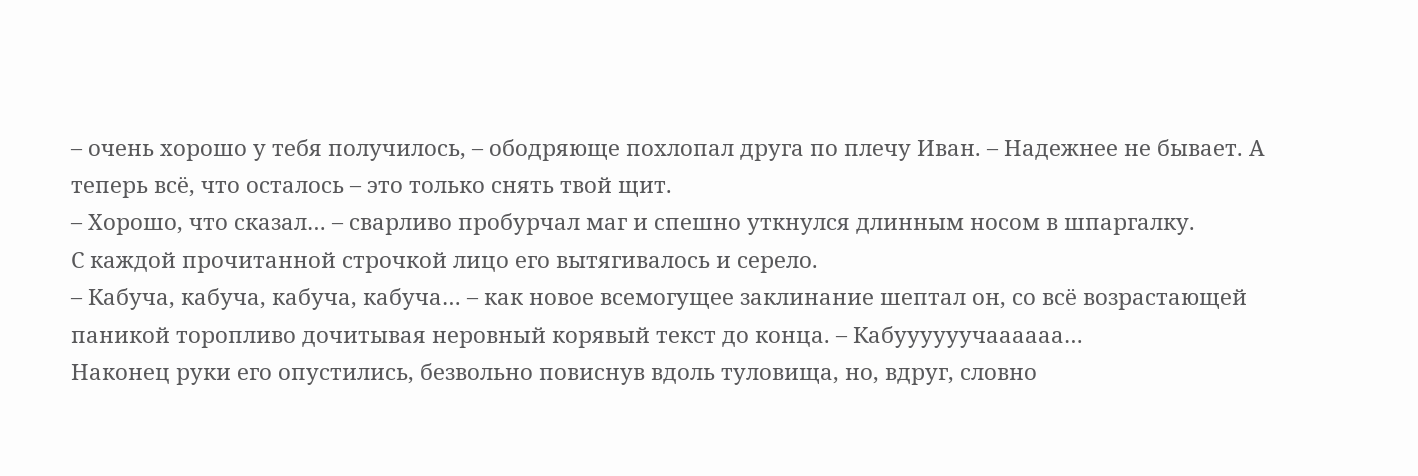– очень хорошо у тебя получилось, – ободряюще похлопал друга по плечу Иван. – Надежнее не бывает. А теперь всё, что осталось – это только снять твой щит.
– Хорошо, что сказал… – сварливо пробурчал маг и спешно уткнулся длинным носом в шпаргалку.
С каждой прочитанной строчкой лицо его вытягивалось и серело.
– Кабуча, кабуча, кабуча, кабуча… – как новое всемогущее заклинание шептал он, со всё возрастающей паникой торопливо дочитывая неровный корявый текст до конца. – Кабуууууучаааааа…
Наконец руки его опустились, безвольно повиснув вдоль туловища, но, вдруг, словно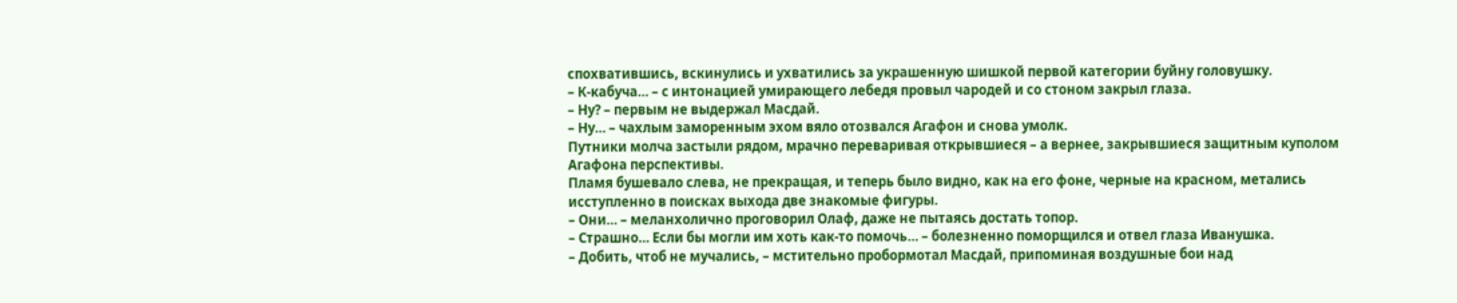спохватившись, вскинулись и ухватились за украшенную шишкой первой категории буйну головушку.
– К-кабуча… – с интонацией умирающего лебедя провыл чародей и со стоном закрыл глаза.
– Ну? – первым не выдержал Масдай.
– Ну… – чахлым заморенным эхом вяло отозвался Агафон и снова умолк.
Путники молча застыли рядом, мрачно переваривая открывшиеся – а вернее, закрывшиеся защитным куполом Агафона перспективы.
Пламя бушевало слева, не прекращая, и теперь было видно, как на его фоне, черные на красном, метались исступленно в поисках выхода две знакомые фигуры.
– Они… – меланхолично проговорил Олаф, даже не пытаясь достать топор.
– Страшно… Если бы могли им хоть как-то помочь… – болезненно поморщился и отвел глаза Иванушка.
– Добить, чтоб не мучались, – мстительно пробормотал Масдай, припоминая воздушные бои над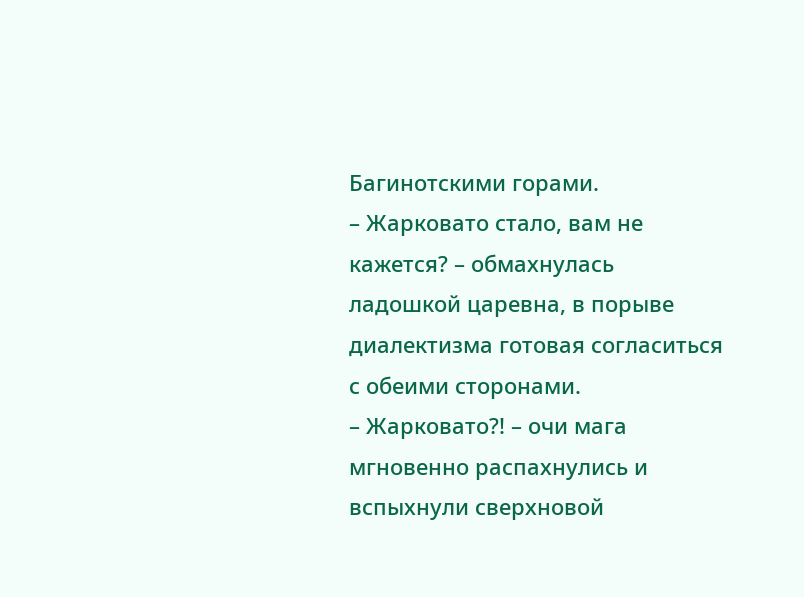Багинотскими горами.
– Жарковато стало, вам не кажется? – обмахнулась ладошкой царевна, в порыве диалектизма готовая согласиться с обеими сторонами.
– Жарковато?! – очи мага мгновенно распахнулись и вспыхнули сверхновой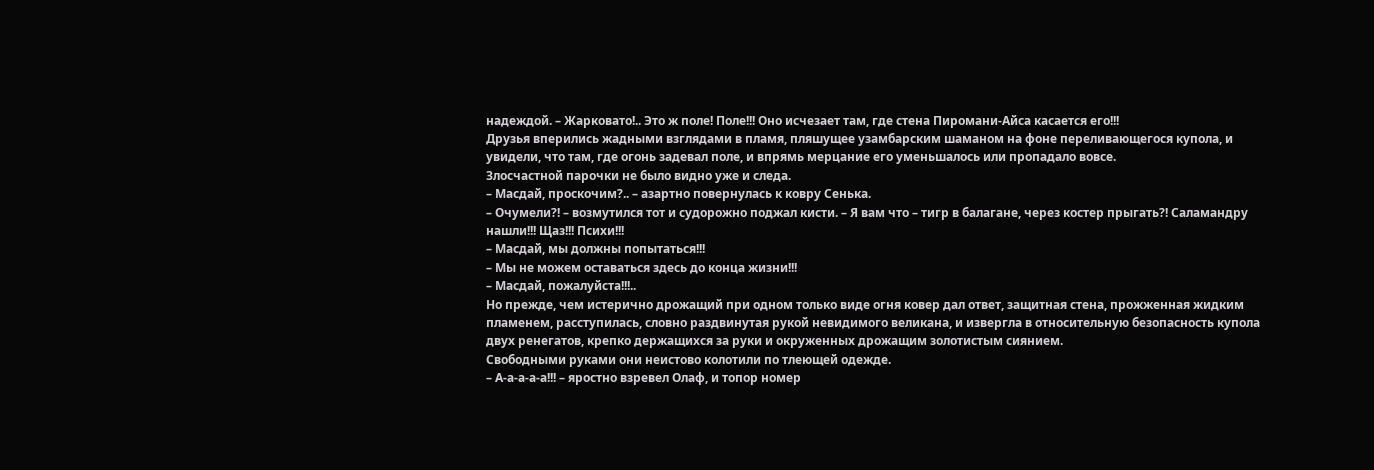надеждой. – Жарковато!.. Это ж поле! Поле!!! Оно исчезает там, где стена Пиромани-Айса касается его!!!
Друзья вперились жадными взглядами в пламя, пляшущее узамбарским шаманом на фоне переливающегося купола, и увидели, что там, где огонь задевал поле, и впрямь мерцание его уменьшалось или пропадало вовсе.
Злосчастной парочки не было видно уже и следа.
– Масдай, проскочим?.. – азартно повернулась к ковру Сенька.
– Очумели?! – возмутился тот и судорожно поджал кисти. – Я вам что – тигр в балагане, через костер прыгать?! Саламандру нашли!!! Щаз!!! Психи!!!
– Масдай, мы должны попытаться!!!
– Мы не можем оставаться здесь до конца жизни!!!
– Масдай, пожалуйста!!!..
Но прежде, чем истерично дрожащий при одном только виде огня ковер дал ответ, защитная стена, прожженная жидким пламенем, расступилась, словно раздвинутая рукой невидимого великана, и извергла в относительную безопасность купола двух ренегатов, крепко держащихся за руки и окруженных дрожащим золотистым сиянием.
Свободными руками они неистово колотили по тлеющей одежде.
– А-а-а-а-а!!! – яростно взревел Олаф, и топор номер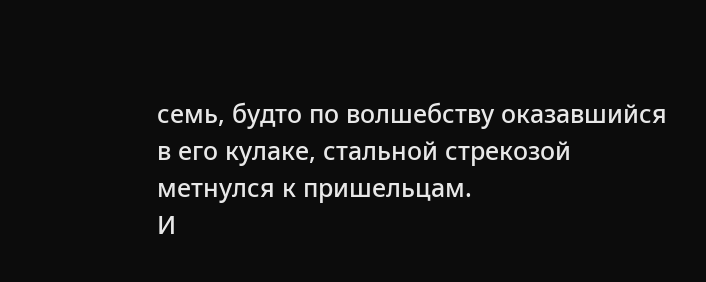семь, будто по волшебству оказавшийся в его кулаке, стальной стрекозой метнулся к пришельцам.
И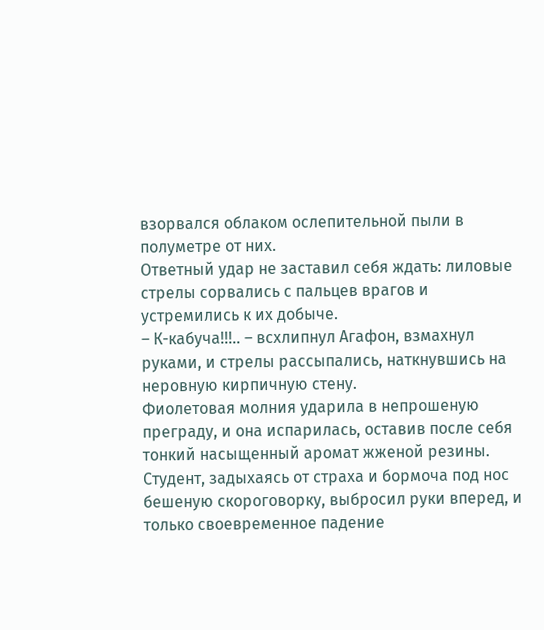взорвался облаком ослепительной пыли в полуметре от них.
Ответный удар не заставил себя ждать: лиловые стрелы сорвались с пальцев врагов и устремились к их добыче.
– К-кабуча!!!.. – всхлипнул Агафон, взмахнул руками, и стрелы рассыпались, наткнувшись на неровную кирпичную стену.
Фиолетовая молния ударила в непрошеную преграду, и она испарилась, оставив после себя тонкий насыщенный аромат жженой резины.
Студент, задыхаясь от страха и бормоча под нос бешеную скороговорку, выбросил руки вперед, и только своевременное падение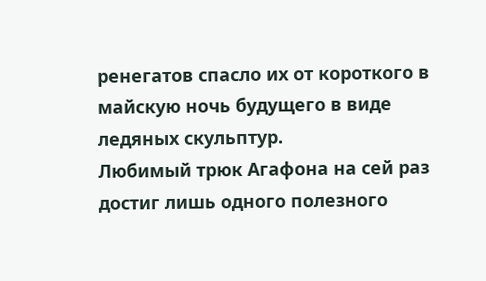ренегатов спасло их от короткого в майскую ночь будущего в виде ледяных скульптур.
Любимый трюк Агафона на сей раз достиг лишь одного полезного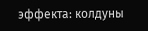эффекта: колдуны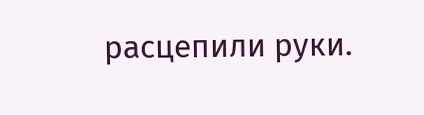расцепили руки.